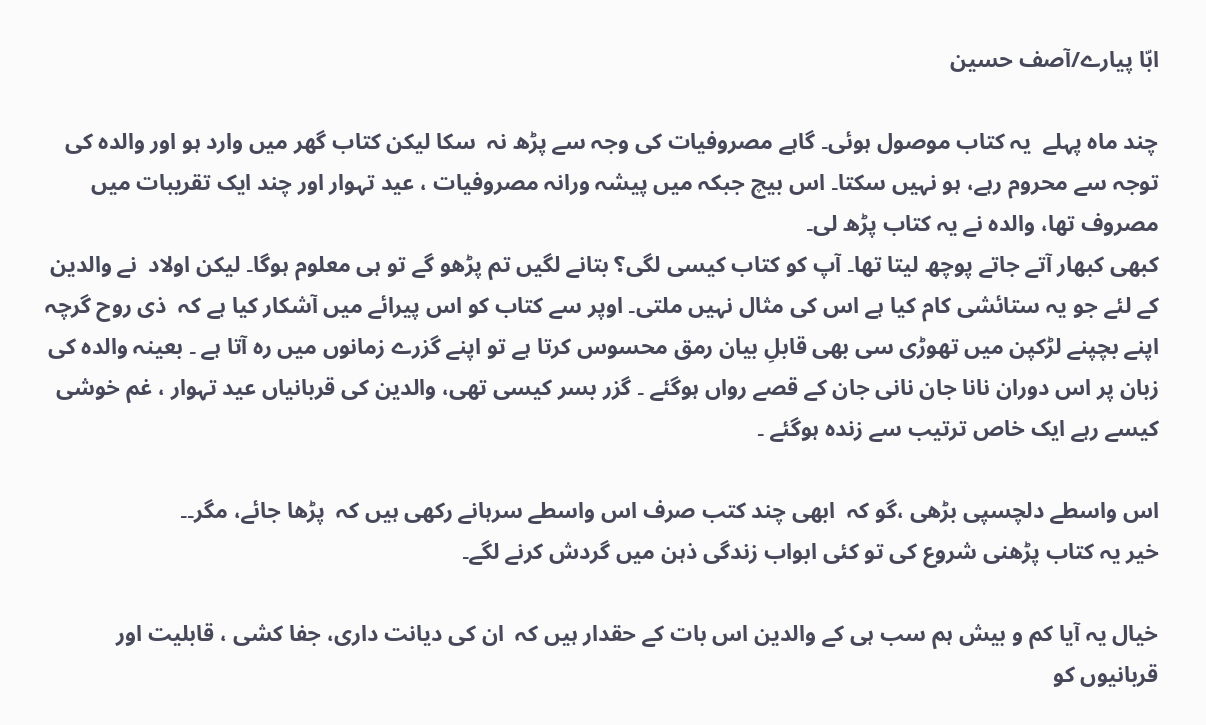ابّا پیارے/آصف حسین

چند ماہ پہلے  یہ کتاب موصول ہوئی۔ گاہے مصروفیات کی وجہ سے پڑھ نہ  سکا لیکن کتاب گھر میں وارد ہو اور والدہ کی توجہ سے محروم رہے، ہو نہیں سکتا۔ اس بیچ جبکہ میں پیشہ ورانہ مصروفیات ، عید تہوار اور چند ایک تقریبات میں مصروف تھا، والدہ نے یہ کتاب پڑھ لی۔
کبھی کبھار آتے جاتے پوچھ لیتا تھا۔ آپ کو کتاب کیسی لگی؟ بتانے لگیں تم پڑھو گے تو ہی معلوم ہوگا۔ لیکن اولاد  نے والدین کے لئے جو یہ ستائشی کام کیا ہے اس کی مثال نہیں ملتی۔ اوپر سے کتاب کو اس پیرائے میں آشکار کیا ہے کہ  ذی روح گرچہ اپنے بچپنے لڑکپن میں تھوڑی سی بھی قابلِ بیان رمق محسوس کرتا ہے تو اپنے گزرے زمانوں میں رہ آتا ہے ۔ بعینہ والدہ کی زبان پر اس دوران نانا جان نانی جان کے قصے رواں ہوگئے ۔ گزر بسر کیسی تھی، والدین کی قربانیاں عید تہوار ، غم خوشی کیسے رہے ایک خاص ترتیب سے زندہ ہوگئے ۔

اس واسطے دلچسپی بڑھی ،گو کہ  ابھی چند کتب صرف اس واسطے سرہانے رکھی ہیں کہ  پڑھا جائے، مگر۔۔
خیر یہ کتاب پڑھنی شروع کی تو کئی ابواب زندگی ذہن میں گردش کرنے لگے۔

خیال یہ آیا کم و بیش ہم سب ہی کے والدین اس بات کے حقدار ہیں کہ  ان کی دیانت داری، جفا کشی ، قابلیت اور قربانیوں کو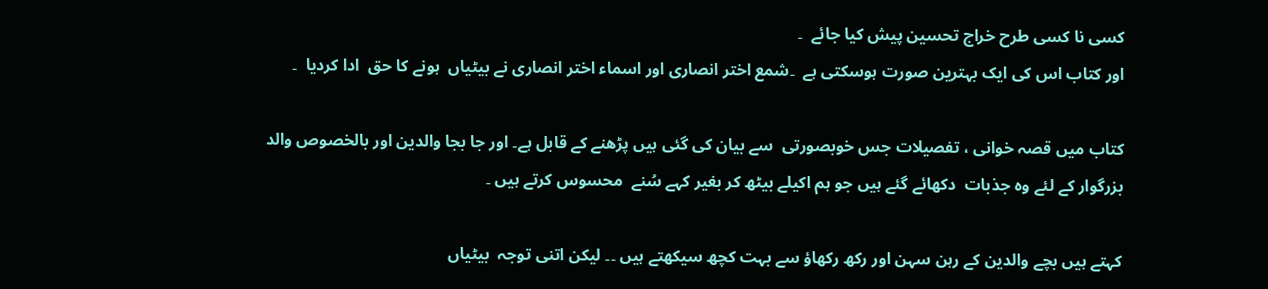کسی نا کسی طرح خراج تحسین پیش کیا جائے  ۔
اور کتاب اس کی ایک بہترین صورت ہوسکتی ہے  ۔شمع اختر انصاری اور اسماء اختر انصاری نے بیٹیاں  ہونے کا حق  ادا کردیا  ۔

کتاب میں قصہ خوانی ، تفصیلات جس خوبصورتی  سے بیان کی گئی ہیں پڑھنے کے قابل ہے۔ اور جا بجا والدین اور بالخصوص والد بزرگوار کے لئے وہ جذبات  دکھائے گئے ہیں جو ہم اکیلے بیٹھ کر بغیر کہے سُنے  محسوس کرتے ہیں ۔

کہتے ہیں بچے والدین کے رہن سہن اور رکھ رکھاؤ سے بہت کچھ سیکھتے ہیں ۔۔ لیکن اتنی توجہ  بیٹیاں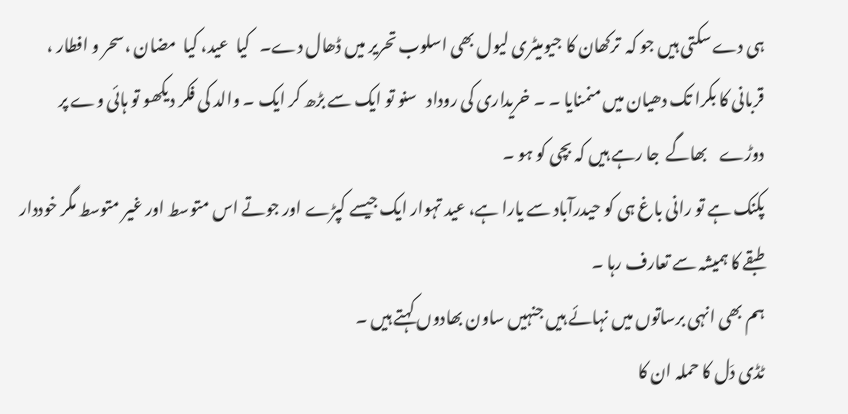ہی دے سکتی ہیں جو کہ  ترکھان کا جیومیٹری لیول بھی اسلوب تحریر میں ڈھال دے۔   کیا  عید، کیا  مضان ،سحر و افطار ، قربانی کا بکرا تک دھیان میں منمنایا ۔ ۔ خریداری کی روداد   سنو تو ایک سے بڑھ کر ایک ۔ والد کی فکر دیکھو تو ہائی وے پر دوڑے    بھاگے  جا رہے ہیں کہ بچی کو ہو ۔
پکنک ہے تو رانی باغ ہی کو حیدرآباد سے یارا ہے، عید تہوار ایک جیسے کپڑے اور جوتے اس متوسط اور غیر متوسط مگر خوددار طبقے کا ہمیشہ سے تعارف رہا ۔
ہم بھی انہی برساتوں میں نہائے ہیں جنہیں ساون بھادوں کہتے ہیں ۔
ٹڈی دَل کا حملہ ان کا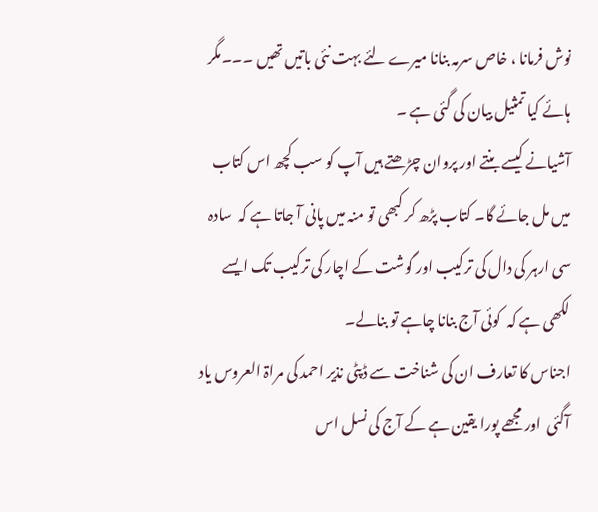نوش فرمانا ، خاص سرمہ بنانا میرے لئے بہت نئی باتیں تھیں ۔۔۔مگر ہائے کیا تمثیل بیان کی گئی ہے ۔
آشیانے کیسے بنتے اور پروان چڑھتے ہیں آپ کو سب کچھ اس کتاب میں مل جائے گا۔ کتاب پڑھ کر کبھی تو منہ میں پانی آ جاتا ہے کہ  سادہ سی ارہر کی دال کی ترکیب اور گوشت کے اچار کی ترکیب تک ایسے لکھی ہے کہ  کوئی آج بنانا چاہے تو بنالے۔
اجناس کا تعارف ان کی شناخت سے ڈپٹی نذیر احمد کی مراۃ العروس یاد آگئی  اور مجھے پورا یقین ہے کے آج کی نسل اس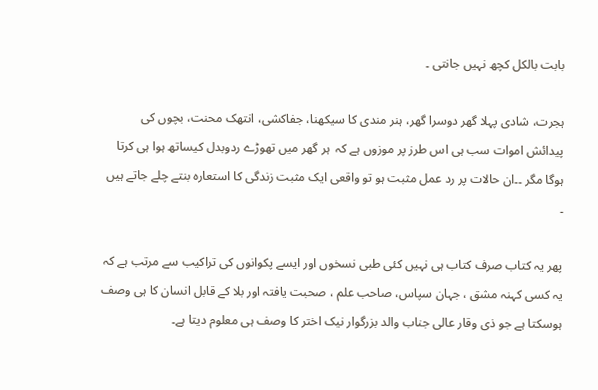بابت بالکل کچھ نہیں جانتی ۔

ہجرت، شادی پہلا گھر دوسرا گھر، ہنر مندی کا سیکھنا، جفاکشی، انتھک محنت، بچوں کی پیدائش اموات سب ہی اس طرز پر موزوں ہے کہ  ہر گھر میں تھوڑے ردوبدل کیساتھ ہوا ہی کرتا ہوگا مگر ۔۔ان حالات پر رد عمل مثبت ہو تو واقعی ایک مثبت زندگی کا استعارہ بنتے چلے جاتے ہیں ۔

پھر یہ کتاب صرف کتاب ہی نہیں کئی طبی نسخوں اور ایسے پکوانوں کی تراکیب سے مرتب ہے کہ  یہ کسی کہنہ مشق ، جہان سپاس، صاحب علم ، صحبت یافتہ اور بلا کے قابل انسان کا ہی وصف ہوسکتا ہے جو ذی وقار عالی جناب والد بزرگوار نیک اختر کا وصف ہی معلوم دیتا ہے۔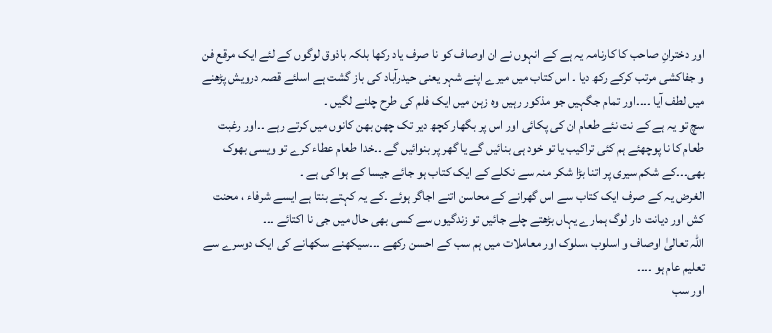اور دخترانِ صاحب کا کارنامہ یہ ہے کے انہوں نے ان اوصاف کو نا صرف یاد رکھا بلکہ باذوق لوگوں کے لئے ایک مرقع فن و جفاکشی مرتب کرکے رکھ دیا ۔ اس کتاب میں میرے اپنے شہر یعنی حیدرآباد کی باز گشت ہے اسلئے قصہ درویش پڑھنے میں لطف آیا ۔۔۔۔اور تمام جگہیں جو مذکور رہیں وہ زہن میں ایک فلم کی طرح چلنے لگیں ۔
سچ تو یہ ہے کے نت نئے طعام ان کی پکائی اور اس پر بگھار کچھ دیر تک چھن بھن کانوں میں کرتے رہے ۔۔اور رغبت طعام کا نا پوچھئے ہم کئی تراکیب یا تو خود ہی بنائیں گے یا گھر پر بنوائیں گے ۔۔خدا طعام عطاء کرے تو ویسی بھوک بھی۔۔۔کے شکم سیری پر اتنا بڑا شکر منہ سے نکلے کے ایک کتاب ہو جائے جیسا کے ہوا کی ہے ۔
الغرض یہ کے صرف ایک کتاب سے اس گھرانے کے محاسن اتنے اجاگر ہوئے ۔کے یہ کہتے بنتا ہے ایسے شرفاء ، محنت کش اور دیانت دار لوگ ہمارے یہاں بڑھتے چلے جائیں تو زندگیوں سے کسی بھی حال میں جی نا اکتائے ۔۔۔
اللہ تعالیٰ اوصاف و اسلوب ،سلوک اور معاملات میں ہم سب کے احسن رکھے ۔۔۔سیکھنے سکھانے کی ایک دوسرے سے تعلیم عام ہو ۔۔۔۔
اور سب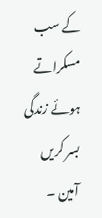کے سب مسکراتے ہوئے زندگی بسر کریں آمین ۔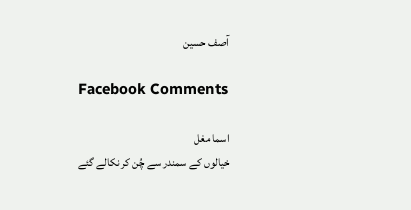آصف حسین

Facebook Comments

اسما مغل
خیالوں کے سمندر سے چُن کر نکالے گئے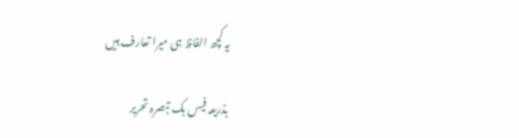یہ کچھ الفاظ ہی میرا تعارف ہیں

بذریعہ فیس بک تبصرہ تحریر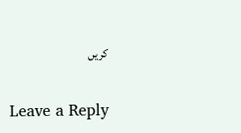کریں

Leave a Reply